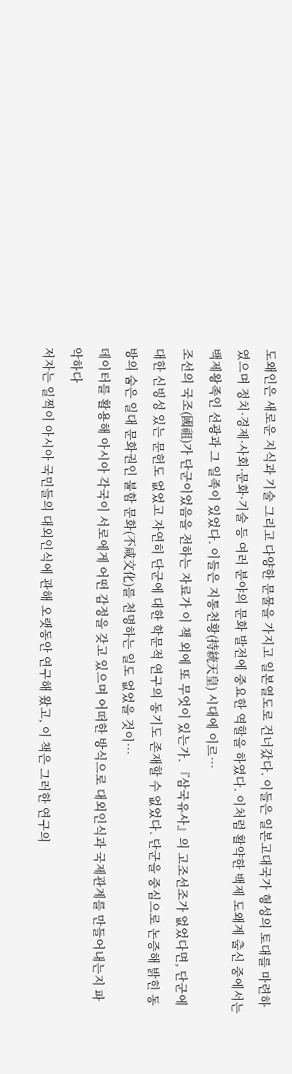도왜인은 새로운 지식과 기술 그리고 다양한 문물을 가지고 일본열도로 건너갔다. 이들은 일본고대국가 형성의 토대를 마련하였으며 정치·경제·사회·문화·기술 등 여러 분야의 문화 발전에 중요한 역할을 하였다. 이처럼 활약한 백제 도왜계 출신 중에서는 백제왕족인 선광과 그 일족이 있었다. 이들은 지통천황(持統天皇) 시대에 이르…
조선의 국조(國祖)가 단군이었음을 전하는 자료가 이 책 외에 또 무엇이 있는가. 『삼국유사』의 고조선조가 없었다면, 단군에 대한 신빙성 있는 문헌도 없었고 자연히 단군에 대한 학문적 연구의 동기도 존재할 수 없었다. 단군을 중심으로 논증해 밝힌 동방의 숨은 일대 문화권인 불함 문화(不咸文化)를 천명하는 일도 없었을 것이…
데이터를 활용해 아시아 각국이 서로에게 어떤 감정을 갖고 있으며 어떠한 방식으로 대외인식과 국제관계를 만들어내는지 파악하다
저자는 일찍이 아시아 국민들의 대외인식에 관해 오랫동안 연구해 왔고, 이 책은 그러한 연구의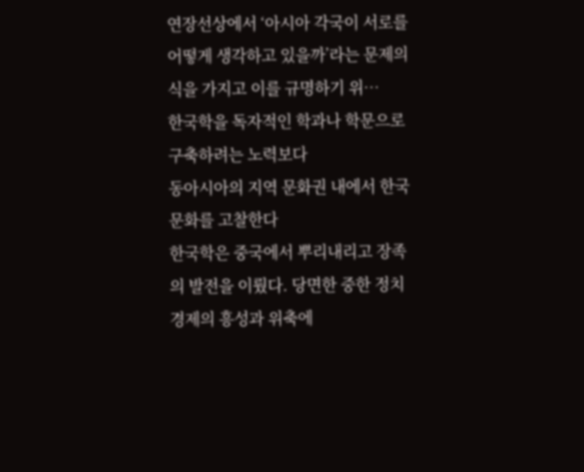연장선상에서 ‘아시아 각국이 서로를 어떻게 생각하고 있을까’라는 문제의식을 가지고 이를 규명하기 위…
한국학을 독자적인 학과나 학문으로 구축하려는 노력보다
동아시아의 지역 문화권 내에서 한국 문화를 고찰한다
한국학은 중국에서 뿌리내리고 장족의 발전을 이뤘다. 당면한 중한 정치 경제의 흥성과 위축에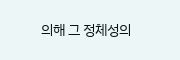의해 그 정체성의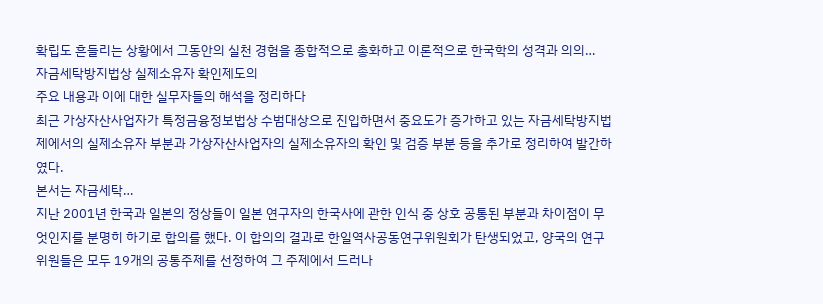확립도 흔들리는 상황에서 그동안의 실천 경험을 종합적으로 총화하고 이론적으로 한국학의 성격과 의의…
자금세탁방지법상 실제소유자 확인제도의
주요 내용과 이에 대한 실무자들의 해석을 정리하다
최근 가상자산사업자가 특정금융정보법상 수범대상으로 진입하면서 중요도가 증가하고 있는 자금세탁방지법제에서의 실제소유자 부분과 가상자산사업자의 실제소유자의 확인 및 검증 부분 등을 추가로 정리하여 발간하였다.
본서는 자금세탁…
지난 2001년 한국과 일본의 정상들이 일본 연구자의 한국사에 관한 인식 중 상호 공통된 부분과 차이점이 무엇인지를 분명히 하기로 합의를 했다. 이 합의의 결과로 한일역사공동연구위원회가 탄생되었고, 양국의 연구 위원들은 모두 19개의 공통주제를 선정하여 그 주제에서 드러나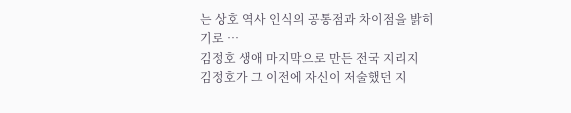는 상호 역사 인식의 공통점과 차이점을 밝히기로 …
김정호 생애 마지막으로 만든 전국 지리지
김정호가 그 이전에 자신이 저술했던 지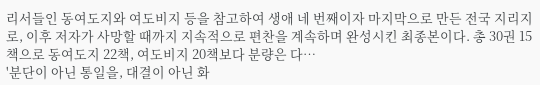리서들인 동여도지와 여도비지 등을 참고하여 생애 네 번째이자 마지막으로 만든 전국 지리지로, 이후 저자가 사망할 때까지 지속적으로 편찬을 계속하며 완성시킨 최종본이다. 총 30권 15책으로 동여도지 22책, 여도비지 20책보다 분량은 다…
'분단이 아닌 통일을, 대결이 아닌 화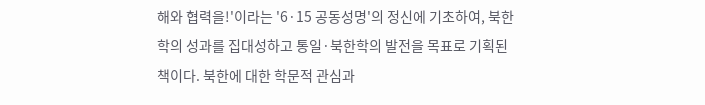해와 협력을!'이라는 '6·15 공동성명'의 정신에 기초하여, 북한학의 성과를 집대성하고 통일·북한학의 발전을 목표로 기획된 책이다. 북한에 대한 학문적 관심과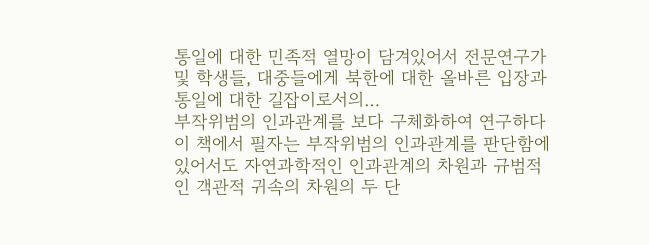통일에 대한 민족적 열망이 담겨있어서 전문연구가 및 학생들, 대중들에게 북한에 대한 올바른 입장과 통일에 대한 길잡이로서의…
부작위범의 인과관계를 보다 구체화하여 연구하다
이 책에서 필자는 부작위범의 인과관계를 판단함에 있어서도 자연과학적인 인과관계의 차원과 규범적인 객관적 귀속의 차원의 두 단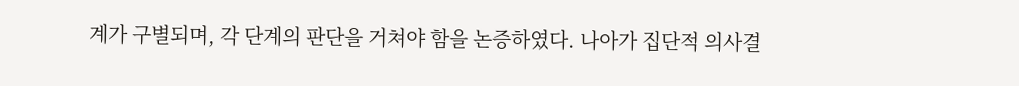계가 구별되며, 각 단계의 판단을 거쳐야 함을 논증하였다. 나아가 집단적 의사결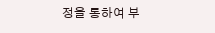정을 통하여 부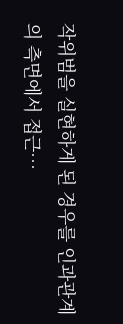작위범을 실현하게 된 경우를 인과관계의 측면에서 접근…